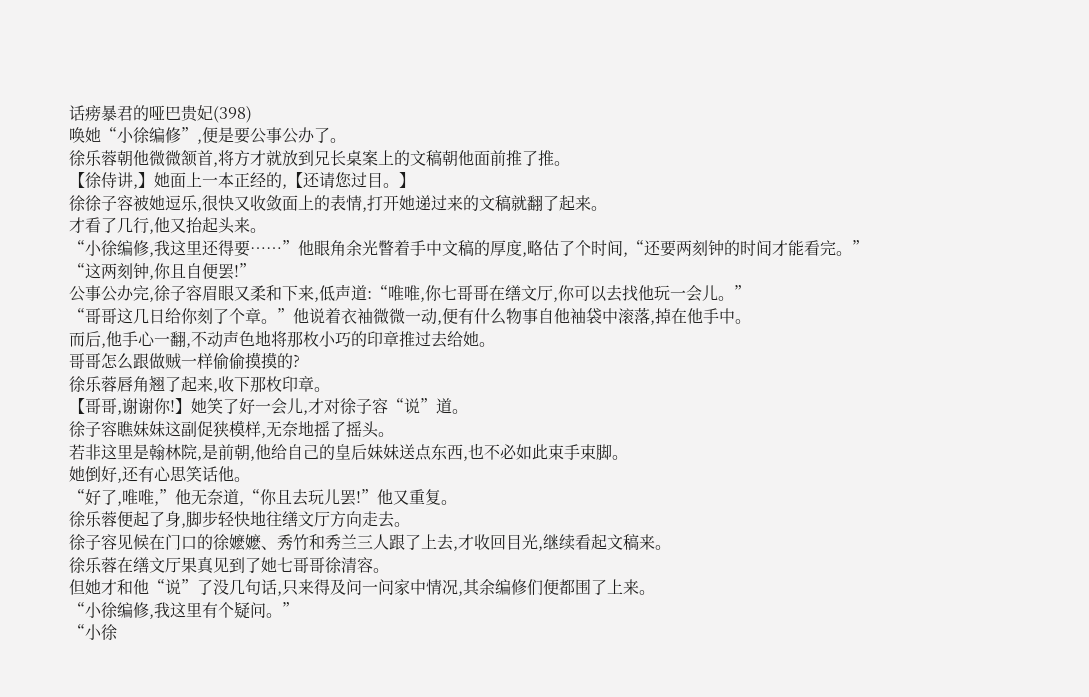话痨暴君的哑巴贵妃(398)
唤她“小徐编修”,便是要公事公办了。
徐乐蓉朝他微微颔首,将方才就放到兄长桌案上的文稿朝他面前推了推。
【徐侍讲,】她面上一本正经的,【还请您过目。】
徐徐子容被她逗乐,很快又收敛面上的表情,打开她递过来的文稿就翻了起来。
才看了几行,他又抬起头来。
“小徐编修,我这里还得要……”他眼角余光瞥着手中文稿的厚度,略估了个时间,“还要两刻钟的时间才能看完。”
“这两刻钟,你且自便罢!”
公事公办完,徐子容眉眼又柔和下来,低声道:“唯唯,你七哥哥在缮文厅,你可以去找他玩一会儿。”
“哥哥这几日给你刻了个章。”他说着衣袖微微一动,便有什么物事自他袖袋中滚落,掉在他手中。
而后,他手心一翻,不动声色地将那枚小巧的印章推过去给她。
哥哥怎么跟做贼一样偷偷摸摸的?
徐乐蓉唇角翘了起来,收下那枚印章。
【哥哥,谢谢你!】她笑了好一会儿,才对徐子容“说”道。
徐子容瞧妹妹这副促狭模样,无奈地摇了摇头。
若非这里是翰林院,是前朝,他给自己的皇后妹妹送点东西,也不必如此束手束脚。
她倒好,还有心思笑话他。
“好了,唯唯,”他无奈道,“你且去玩儿罢!”他又重复。
徐乐蓉便起了身,脚步轻快地往缮文厅方向走去。
徐子容见候在门口的徐嬷嬷、秀竹和秀兰三人跟了上去,才收回目光,继续看起文稿来。
徐乐蓉在缮文厅果真见到了她七哥哥徐清容。
但她才和他“说”了没几句话,只来得及问一问家中情况,其余编修们便都围了上来。
“小徐编修,我这里有个疑问。”
“小徐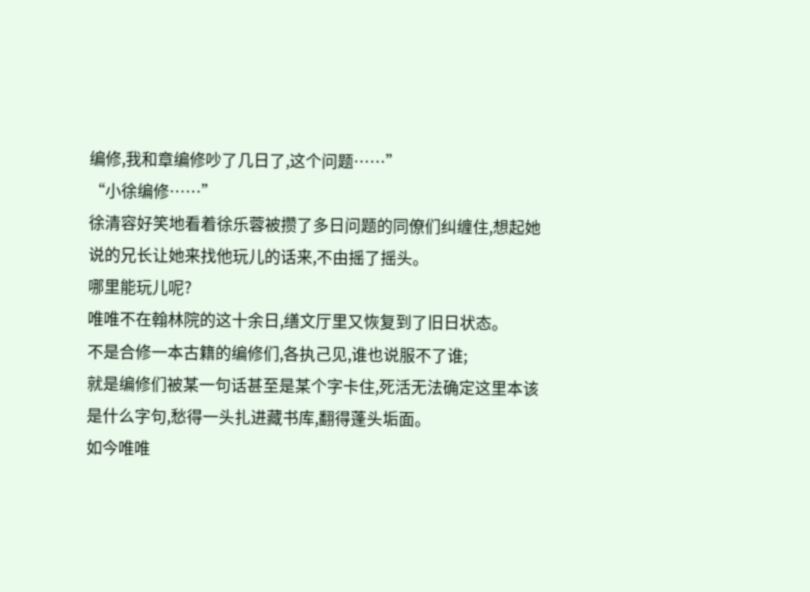编修,我和章编修吵了几日了,这个问题……”
“小徐编修……”
徐清容好笑地看着徐乐蓉被攒了多日问题的同僚们纠缠住,想起她说的兄长让她来找他玩儿的话来,不由摇了摇头。
哪里能玩儿呢?
唯唯不在翰林院的这十余日,缮文厅里又恢复到了旧日状态。
不是合修一本古籍的编修们,各执己见,谁也说服不了谁;
就是编修们被某一句话甚至是某个字卡住,死活无法确定这里本该是什么字句,愁得一头扎进藏书库,翻得蓬头垢面。
如今唯唯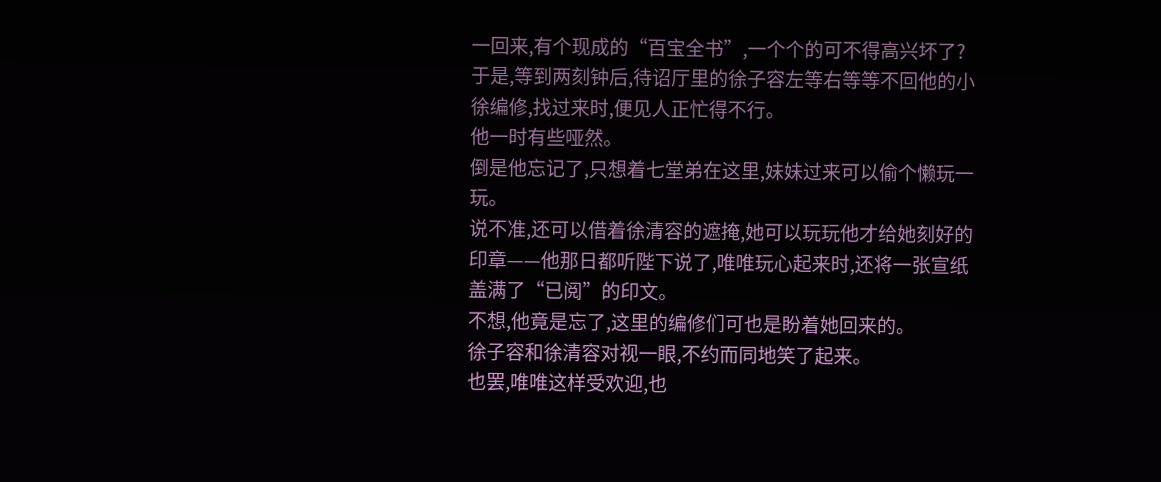一回来,有个现成的“百宝全书”,一个个的可不得高兴坏了?
于是,等到两刻钟后,待诏厅里的徐子容左等右等等不回他的小徐编修,找过来时,便见人正忙得不行。
他一时有些哑然。
倒是他忘记了,只想着七堂弟在这里,妹妹过来可以偷个懒玩一玩。
说不准,还可以借着徐清容的遮掩,她可以玩玩他才给她刻好的印章——他那日都听陛下说了,唯唯玩心起来时,还将一张宣纸盖满了“已阅”的印文。
不想,他竟是忘了,这里的编修们可也是盼着她回来的。
徐子容和徐清容对视一眼,不约而同地笑了起来。
也罢,唯唯这样受欢迎,也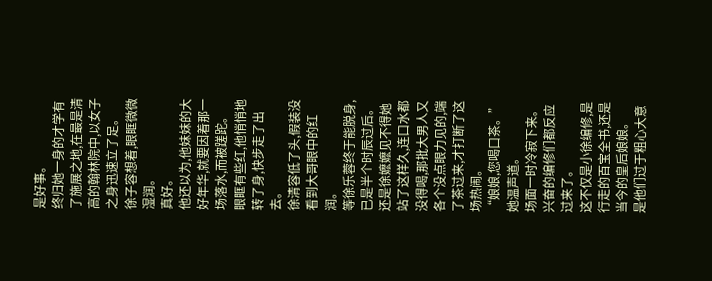是好事。
终归她一身的才学有了施展之地,在最是清高的翰林院中,以女子之身迅速立了足。
徐子容想着,眼眶微微湿润。
真好。
他还以为,他妹妹的大好年华,就要因着那一场落水,而被蹉跎。
眼眶有些红,他悄悄地转了身,快步走了出去。
徐清容低了头,假装没看到大哥眼中的红润。
等徐乐蓉终于能脱身,已是半个时辰过后。
还是徐嬷嬷见不得她站了这样久,连口水都没得喝,那批大男人又各个没点眼力见的,端了茶过来,才打断了这场热闹。
“娘娘,您喝口茶。”她温声道。
场面一时冷寂下来。
兴奋的编修们都反应过来了。
这不仅是小徐编修,是行走的百宝全书,还是当今的皇后娘娘。
是他们过于粗心大意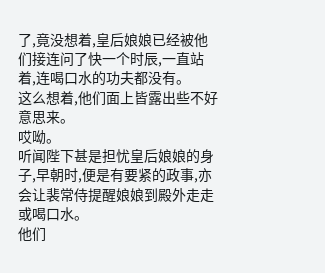了,竟没想着,皇后娘娘已经被他们接连问了快一个时辰,一直站着,连喝口水的功夫都没有。
这么想着,他们面上皆露出些不好意思来。
哎呦。
听闻陛下甚是担忧皇后娘娘的身子,早朝时,便是有要紧的政事,亦会让裴常侍提醒娘娘到殿外走走或喝口水。
他们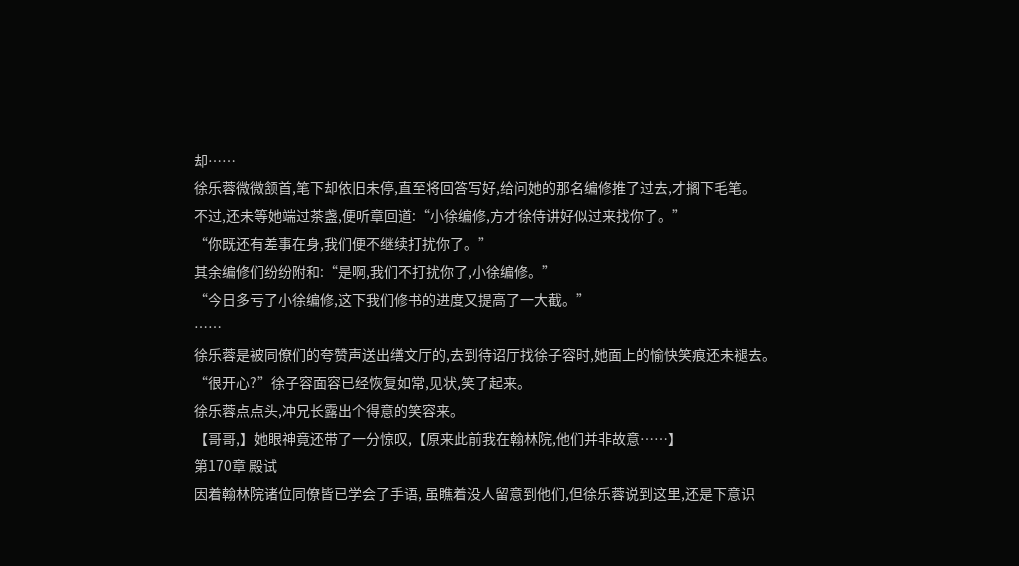却……
徐乐蓉微微颔首,笔下却依旧未停,直至将回答写好,给问她的那名编修推了过去,才搁下毛笔。
不过,还未等她端过茶盏,便听章回道:“小徐编修,方才徐侍讲好似过来找你了。”
“你既还有差事在身,我们便不继续打扰你了。”
其余编修们纷纷附和:“是啊,我们不打扰你了,小徐编修。”
“今日多亏了小徐编修,这下我们修书的进度又提高了一大截。”
……
徐乐蓉是被同僚们的夸赞声送出缮文厅的,去到待诏厅找徐子容时,她面上的愉快笑痕还未褪去。
“很开心?”徐子容面容已经恢复如常,见状,笑了起来。
徐乐蓉点点头,冲兄长露出个得意的笑容来。
【哥哥,】她眼神竟还带了一分惊叹,【原来此前我在翰林院,他们并非故意……】
第170章 殿试
因着翰林院诸位同僚皆已学会了手语, 虽瞧着没人留意到他们,但徐乐蓉说到这里,还是下意识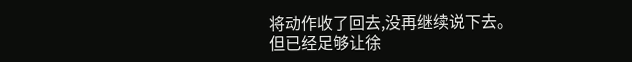将动作收了回去,没再继续说下去。
但已经足够让徐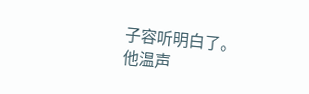子容听明白了。
他温声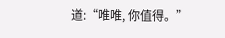道:“唯唯, 你值得。”